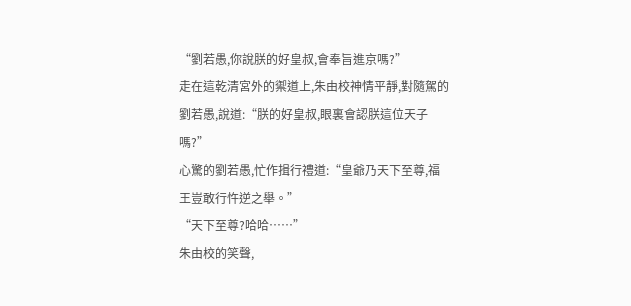“劉若愚,你說朕的好皇叔,會奉旨進京嗎?”
走在這乾清宮外的禦道上,朱由校神情平靜,對隨駕的劉若愚,說道:“朕的好皇叔,眼裏會認朕這位天子嗎?”
心驚的劉若愚,忙作揖行禮道:“皇爺乃天下至尊,福王豈敢行忤逆之舉。”
“天下至尊?哈哈……”
朱由校的笑聲,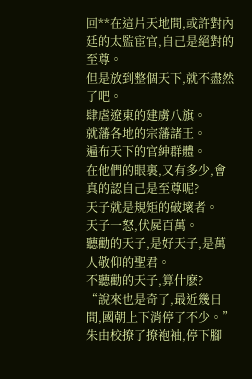回**在這片天地間,或許對內廷的太監宦官,自己是絕對的至尊。
但是放到整個天下,就不盡然了吧。
肆虐遼東的建虜八旗。
就藩各地的宗藩諸王。
遍布天下的官紳群體。
在他們的眼裏,又有多少,會真的認自己是至尊呢?
天子就是規矩的破壞者。
天子一怒,伏屍百萬。
聽勸的天子,是好天子,是萬人敬仰的聖君。
不聽勸的天子,算什麽?
“說來也是奇了,最近幾日間,國朝上下消停了不少。”
朱由校撩了撩袍袖,停下腳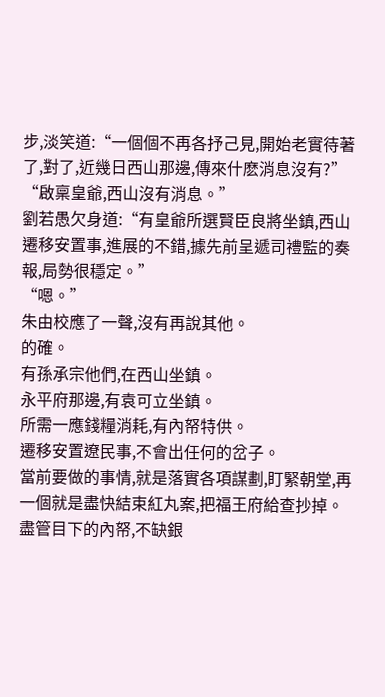步,淡笑道:“一個個不再各抒己見,開始老實待著了,對了,近幾日西山那邊,傳來什麽消息沒有?”
“啟稟皇爺,西山沒有消息。”
劉若愚欠身道:“有皇爺所選賢臣良將坐鎮,西山遷移安置事,進展的不錯,據先前呈遞司禮監的奏報,局勢很穩定。”
“嗯。”
朱由校應了一聲,沒有再說其他。
的確。
有孫承宗他們,在西山坐鎮。
永平府那邊,有袁可立坐鎮。
所需一應錢糧消耗,有內帑特供。
遷移安置遼民事,不會出任何的岔子。
當前要做的事情,就是落實各項謀劃,盯緊朝堂,再一個就是盡快結束紅丸案,把福王府給查抄掉。
盡管目下的內帑,不缺銀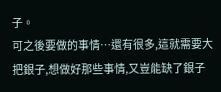子。
可之後要做的事情…還有很多,這就需要大把銀子,想做好那些事情,又豈能缺了銀子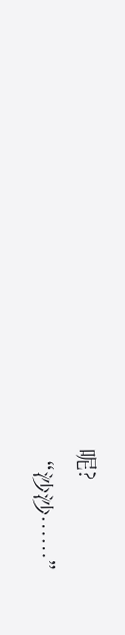呢?
“沙沙……”